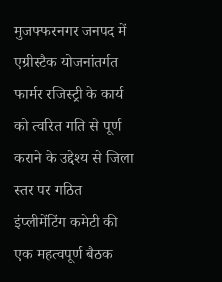मुजफ्फरनगर जनपद में एग्रीस्टैक योजनांतर्गत फार्मर रजिस्ट्री के कार्य को त्वरित गति से पूर्ण कराने के उद्देश्य से जिला स्तर पर गठित इंप्लीमेंटिंग कमेटी की एक महत्वपूर्ण बैठक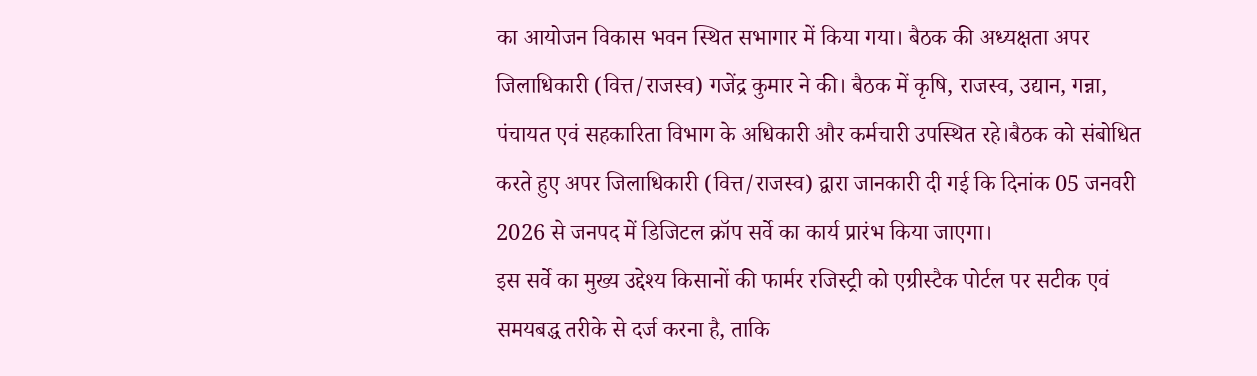का आयोजन विकास भवन स्थित सभागार में किया गया। बैठक की अध्यक्षता अपर जिलाधिकारी (वित्त/राजस्व) गजेंद्र कुमार ने की। बैठक में कृषि, राजस्व, उद्यान, गन्ना, पंचायत एवं सहकारिता विभाग के अधिकारी और कर्मचारी उपस्थित रहे।बैठक को संबोधित करते हुए अपर जिलाधिकारी (वित्त/राजस्व) द्वारा जानकारी दी गई कि दिनांक 05 जनवरी 2026 से जनपद में डिजिटल क्रॉप सर्वे का कार्य प्रारंभ किया जाएगा।
इस सर्वे का मुख्य उद्देश्य किसानों की फार्मर रजिस्ट्री को एग्रीस्टैक पोर्टल पर सटीक एवं समयबद्ध तरीके से दर्ज करना है, ताकि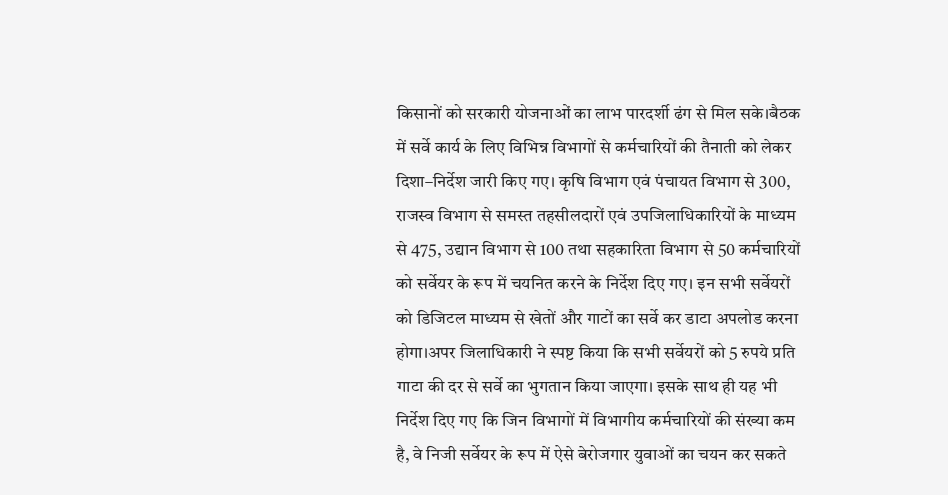किसानों को सरकारी योजनाओं का लाभ पारदर्शी ढंग से मिल सके।बैठक में सर्वे कार्य के लिए विभिन्न विभागों से कर्मचारियों की तैनाती को लेकर दिशा–निर्देश जारी किए गए। कृषि विभाग एवं पंचायत विभाग से 300, राजस्व विभाग से समस्त तहसीलदारों एवं उपजिलाधिकारियों के माध्यम से 475, उद्यान विभाग से 100 तथा सहकारिता विभाग से 50 कर्मचारियों को सर्वेयर के रूप में चयनित करने के निर्देश दिए गए। इन सभी सर्वेयरों को डिजिटल माध्यम से खेतों और गाटों का सर्वे कर डाटा अपलोड करना होगा।अपर जिलाधिकारी ने स्पष्ट किया कि सभी सर्वेयरों को 5 रुपये प्रति गाटा की दर से सर्वे का भुगतान किया जाएगा। इसके साथ ही यह भी निर्देश दिए गए कि जिन विभागों में विभागीय कर्मचारियों की संख्या कम है, वे निजी सर्वेयर के रूप में ऐसे बेरोजगार युवाओं का चयन कर सकते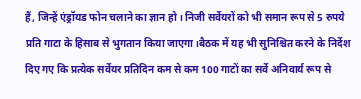हैं, जिन्हें एंड्रॉयड फोन चलाने का ज्ञान हो। निजी सर्वेयरों को भी समान रूप से 5 रुपये प्रति गाटा के हिसाब से भुगतान किया जाएगा।बैठक में यह भी सुनिश्चित करने के निर्देश दिए गए कि प्रत्येक सर्वेयर प्रतिदिन कम से कम 100 गाटों का सर्वे अनिवार्य रूप से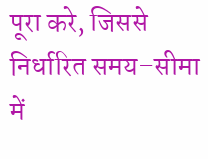पूरा करे, जिससे निर्धारित समय–सीमा में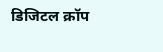डिजिटल क्रॉप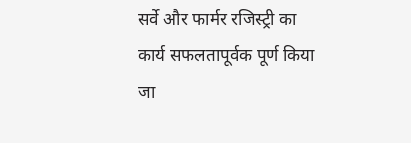सर्वे और फार्मर रजिस्ट्री का कार्य सफलतापूर्वक पूर्ण किया जा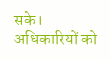सके। अधिकारियों को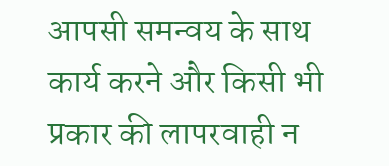आपसी समन्वय के साथ कार्य करने और किसी भी प्रकार की लापरवाही न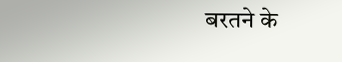बरतने के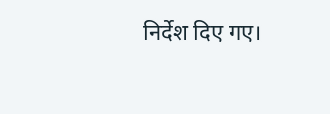निर्देश दिए गए।